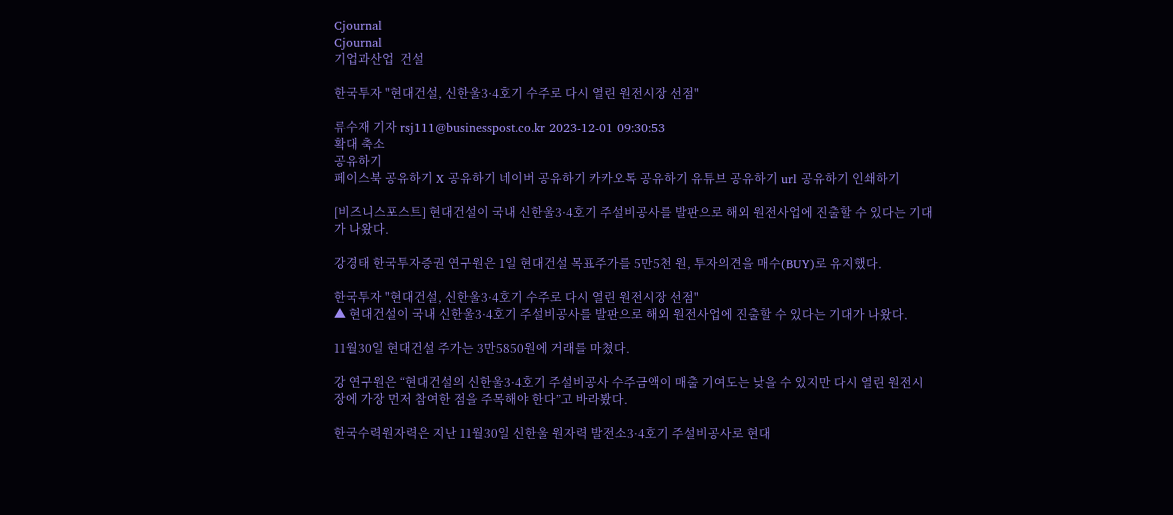Cjournal
Cjournal
기업과산업  건설

한국투자 "현대건설, 신한울3·4호기 수주로 다시 열린 원전시장 선점"

류수재 기자 rsj111@businesspost.co.kr 2023-12-01 09:30:53
확대 축소
공유하기
페이스북 공유하기 X 공유하기 네이버 공유하기 카카오톡 공유하기 유튜브 공유하기 url 공유하기 인쇄하기

[비즈니스포스트] 현대건설이 국내 신한울3·4호기 주설비공사를 발판으로 해외 원전사업에 진출할 수 있다는 기대가 나왔다.

강경태 한국투자증권 연구원은 1일 현대건설 목표주가를 5만5천 원, 투자의견을 매수(BUY)로 유지했다.

한국투자 "현대건설, 신한울3·4호기 수주로 다시 열린 원전시장 선점"
▲ 현대건설이 국내 신한울3·4호기 주설비공사를 발판으로 해외 원전사업에 진출할 수 있다는 기대가 나왔다.

11월30일 현대건설 주가는 3만5850원에 거래를 마쳤다.

강 연구원은 “현대건설의 신한울3·4호기 주설비공사 수주금액이 매출 기여도는 낮을 수 있지만 다시 열린 원전시장에 가장 먼저 참여한 점을 주목해야 한다”고 바라봤다.

한국수력원자력은 지난 11월30일 신한울 원자력 발전소3·4호기 주설비공사로 현대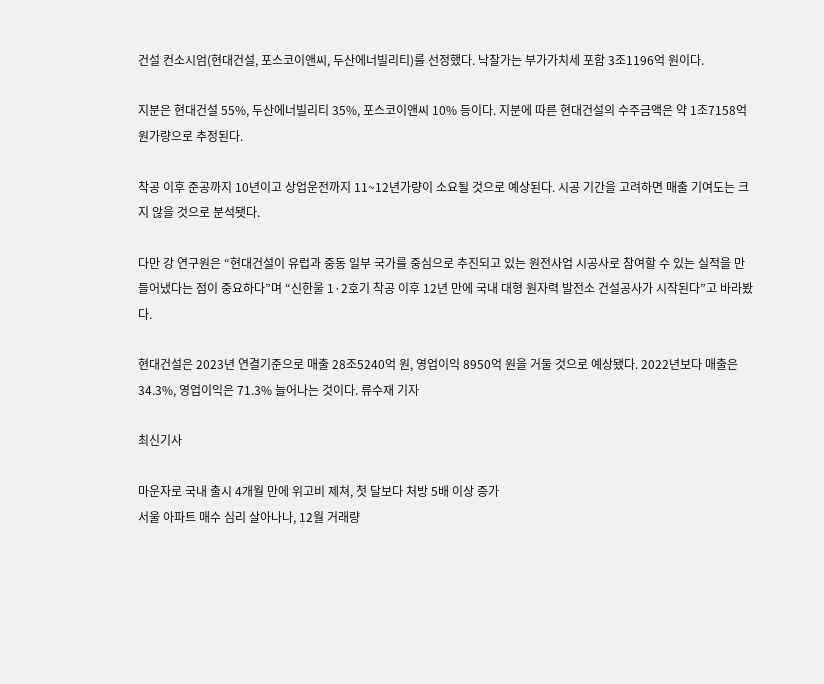건설 컨소시엄(현대건설, 포스코이앤씨, 두산에너빌리티)를 선정했다. 낙찰가는 부가가치세 포함 3조1196억 원이다.

지분은 현대건설 55%, 두산에너빌리티 35%, 포스코이앤씨 10% 등이다. 지분에 따른 현대건설의 수주금액은 약 1조7158억 원가량으로 추정된다.

착공 이후 준공까지 10년이고 상업운전까지 11~12년가량이 소요될 것으로 예상된다. 시공 기간을 고려하면 매출 기여도는 크지 않을 것으로 분석됏다.

다만 강 연구원은 “현대건설이 유럽과 중동 일부 국가를 중심으로 추진되고 있는 원전사업 시공사로 참여할 수 있는 실적을 만들어냈다는 점이 중요하다”며 “신한울 1·2호기 착공 이후 12년 만에 국내 대형 원자력 발전소 건설공사가 시작된다”고 바라봤다.

현대건설은 2023년 연결기준으로 매출 28조5240억 원, 영업이익 8950억 원을 거둘 것으로 예상됐다. 2022년보다 매출은 34.3%, 영업이익은 71.3% 늘어나는 것이다. 류수재 기자

최신기사

마운자로 국내 출시 4개월 만에 위고비 제쳐, 첫 달보다 처방 5배 이상 증가
서울 아파트 매수 심리 살아나나, 12월 거래량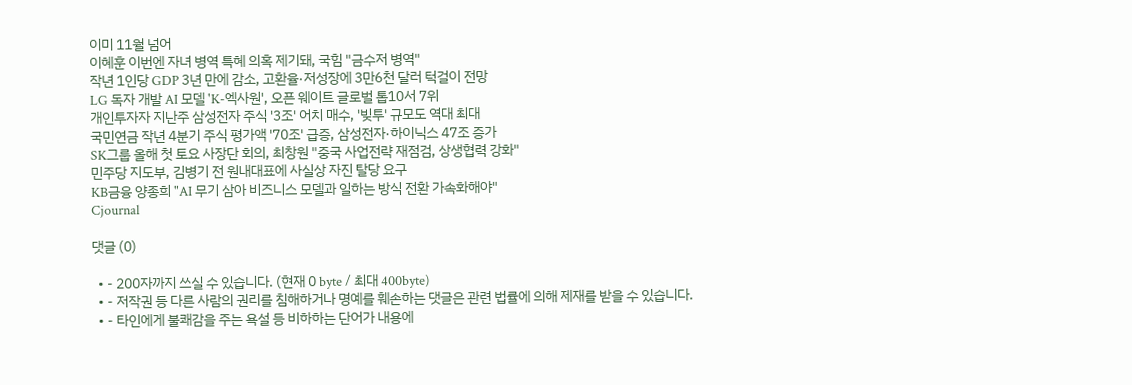이미 11월 넘어
이혜훈 이번엔 자녀 병역 특혜 의혹 제기돼, 국힘 "금수저 병역"
작년 1인당 GDP 3년 만에 감소, 고환율·저성장에 3만6천 달러 턱걸이 전망
LG 독자 개발 AI 모델 'K-엑사원', 오픈 웨이트 글로벌 톱10서 7위
개인투자자 지난주 삼성전자 주식 '3조' 어치 매수, '빚투' 규모도 역대 최대
국민연금 작년 4분기 주식 평가액 '70조' 급증, 삼성전자·하이닉스 47조 증가
SK그룹 올해 첫 토요 사장단 회의, 최창원 "중국 사업전략 재점검, 상생협력 강화"
민주당 지도부, 김병기 전 원내대표에 사실상 자진 탈당 요구
KB금융 양종희 "AI 무기 삼아 비즈니스 모델과 일하는 방식 전환 가속화해야"
Cjournal

댓글 (0)

  • - 200자까지 쓰실 수 있습니다. (현재 0 byte / 최대 400byte)
  • - 저작권 등 다른 사람의 권리를 침해하거나 명예를 훼손하는 댓글은 관련 법률에 의해 제재를 받을 수 있습니다.
  • - 타인에게 불쾌감을 주는 욕설 등 비하하는 단어가 내용에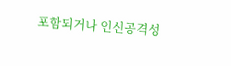포함되거나 인신공격성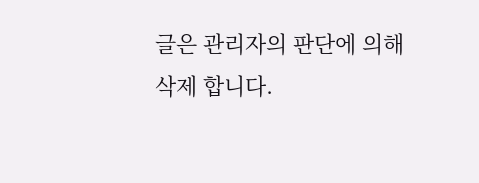글은 관리자의 판단에 의해 삭제 합니다.